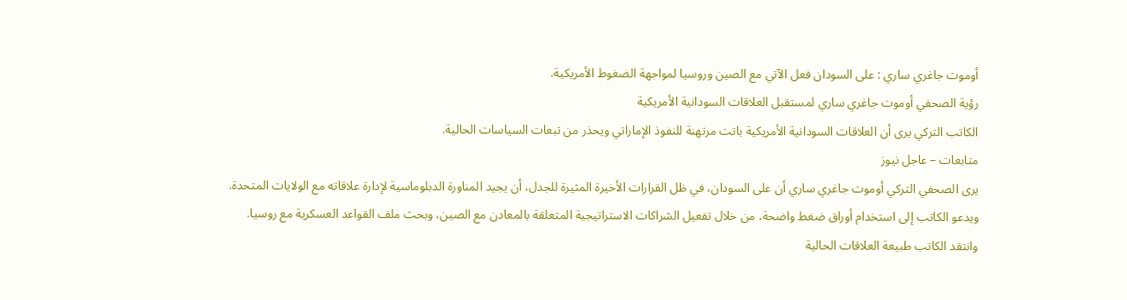أوموت جاغري ساري : على السودان فعل الآتي مع الصين وروسيا لمواجهة الضغوط الأمريكية.
رؤية الصحفي أوموت جاغري ساري لمستقبل العلاقات السودانية الأمريكية
الكاتب التركي يرى أن العلاقات السودانية الأمريكية باتت مرتهنة للنفوذ الإماراتي ويحذر من تبعات السياسات الحالية.
متابعات – عاجل نيوز
يرى الصحفي التركي أوموت جاغري ساري أن على السودان، في ظل القرارات الأخيرة المثيرة للجدل، أن يجيد المناورة الدبلوماسية لإدارة علاقاته مع الولايات المتحدة.
ويدعو الكاتب إلى استخدام أوراق ضغط واضحة، من خلال تفعيل الشراكات الاستراتيجية المتعلقة بالمعادن مع الصين، وبحث ملف القواعد العسكرية مع روسيا.
وانتقد الكاتب طبيعة العلاقات الحالية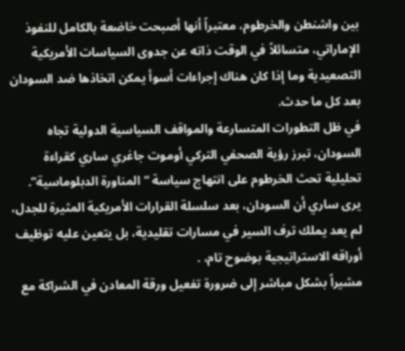بين واشنطن والخرطوم، معتبراً أنها أصبحت خاضعة بالكامل للنفوذ الإماراتي، متسائلاً في الوقت ذاته عن جدوى السياسات الأمريكية التصعيدية وما إذا كان هناك إجراءات أسوأ يمكن اتخاذها ضد السودان بعد كل ما حدث.
في ظل التطورات المتسارعة والمواقف السياسية الدولية تجاه السودان، تبرز رؤية الصحفي التركي أوموت جاغري ساري كقراءة تحليلية تحث الخرطوم على انتهاج سياسة “المناورة الدبلوماسية”.
يرى ساري أن السودان، بعد سلسلة القرارات الأمريكية المثيرة للجدل، لم يعد يملك ترف السير في مسارات تقليدية، بل يتعين عليه توظيف أوراقه الاستراتيجية بوضوح تام، .
مشيراً بشكل مباشر إلى ضرورة تفعيل ورقة المعادن في الشراكة مع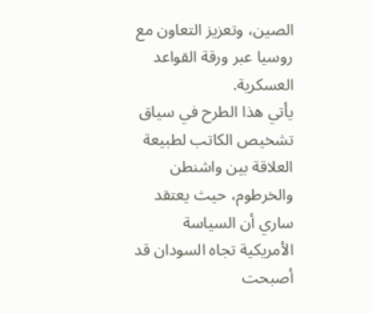الصين، وتعزيز التعاون مع روسيا عبر ورقة القواعد العسكرية.
يأتي هذا الطرح في سياق تشخيص الكاتب لطبيعة العلاقة بين واشنطن والخرطوم، حيث يعتقد ساري أن السياسة الأمريكية تجاه السودان قد أصبحت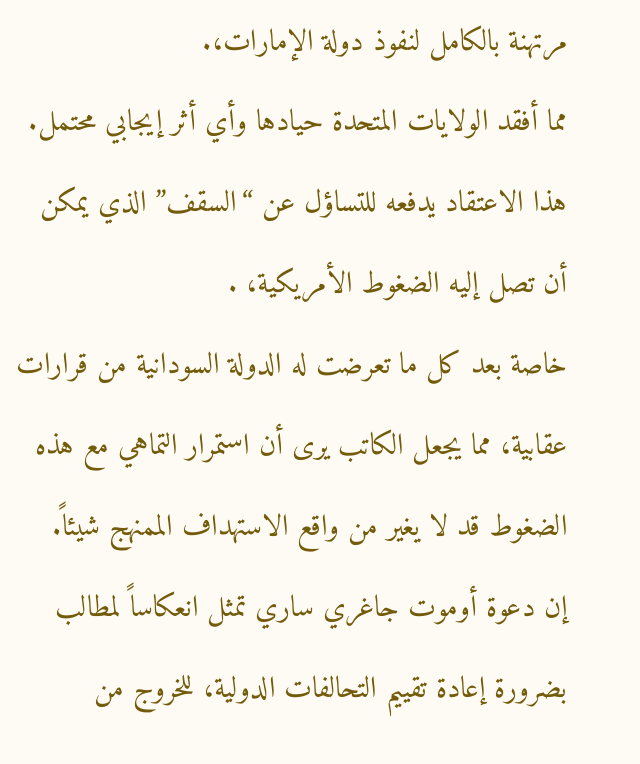مرتهنة بالكامل لنفوذ دولة الإمارات،.
مما أفقد الولايات المتحدة حيادها وأي أثر إيجابي محتمل. هذا الاعتقاد يدفعه للتساؤل عن “السقف” الذي يمكن أن تصل إليه الضغوط الأمريكية، .
خاصة بعد كل ما تعرضت له الدولة السودانية من قرارات عقابية، مما يجعل الكاتب يرى أن استمرار التماهي مع هذه الضغوط قد لا يغير من واقع الاستهداف الممنهج شيئاً.
إن دعوة أوموت جاغري ساري تمثل انعكاساً لمطالب بضرورة إعادة تقييم التحالفات الدولية، للخروج من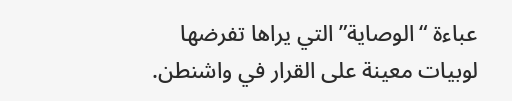عباءة “الوصاية” التي يراها تفرضها لوبيات معينة على القرار في واشنطن.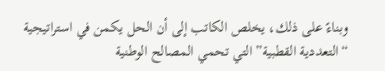وبناءً على ذلك، يخلص الكاتب إلى أن الحل يكمن في استراتيجية “التعددية القطبية” التي تحمي المصالح الوطنية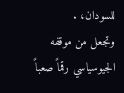للسودان، .
وتجعل من موقفه الجيوسياسي رقماً صعباً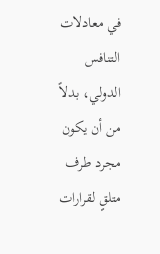في معادلات التنافس الدولي، بدلاً من أن يكون مجرد طرف متلقٍ لقرارات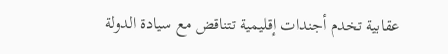عقابية تخدم أجندات إقليمية تتناقض مع سيادة الدولة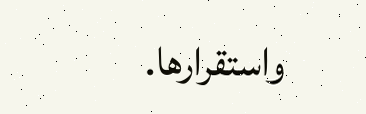واستقرارها.